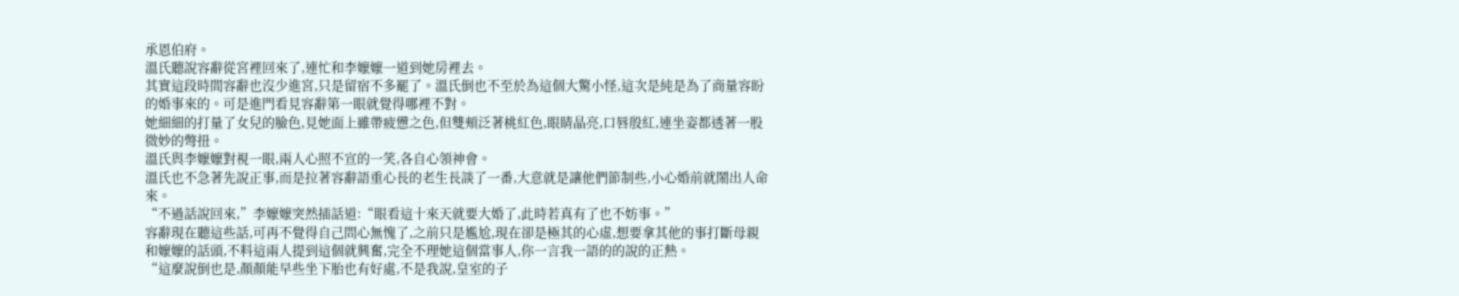承恩伯府。
溫氏聽說容辭從宮裡回來了,連忙和李嬤嬤一道到她房裡去。
其實這段時間容辭也沒少進宮,只是留宿不多罷了。溫氏倒也不至於為這個大驚小怪,這次是純是為了商量容盼的婚事來的。可是進門看見容辭第一眼就覺得哪裡不對。
她細細的打量了女兒的臉色,見她面上雖帶疲憊之色,但雙頰泛著桃紅色,眼睛晶亮,口唇殷紅,連坐姿都透著一股微妙的彆扭。
溫氏與李嬤嬤對視一眼,兩人心照不宣的一笑,各自心領神會。
溫氏也不急著先說正事,而是拉著容辭語重心長的老生長談了一番,大意就是讓他們節制些,小心婚前就鬧出人命來。
“不過話說回來,”李嬤嬤突然插話道:“眼看這十來天就要大婚了,此時若真有了也不妨事。”
容辭現在聽這些話,可再不覺得自己問心無愧了,之前只是尷尬,現在卻是極其的心虛,想要拿其他的事打斷母親和嬤嬤的話頭,不料這兩人提到這個就興奮,完全不理她這個當事人,你一言我一語的的說的正熱。
“這麼說倒也是,顏顏能早些坐下胎也有好處,不是我說,皇室的子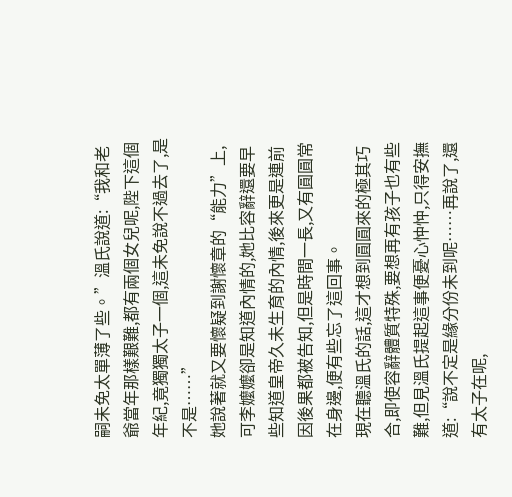嗣未免太單薄了些。”溫氏說道:“我和老爺當年那樣艱難,都有兩個女兒呢,陛下這個年紀,竟獨獨太子一個,這未免說不過去了,是不是……”
她說著就又要懷疑到謝懷章的“能力”上,可李嬤嬤卻是知道內情的,她比容辭還要早些知道皇帝久未生育的內情,後來更是連前因後果都被告知,但是時間一長,又有圓圓常在身邊,便有些忘了這回事。
現在聽溫氏的話,這才想到圓圓來的極其巧合,即使容辭體質特殊,要想再有孩子也有些難,但見溫氏提起這事便憂心忡忡,只得安撫道:“說不定是緣分份未到呢……再說了,還有太子在呢,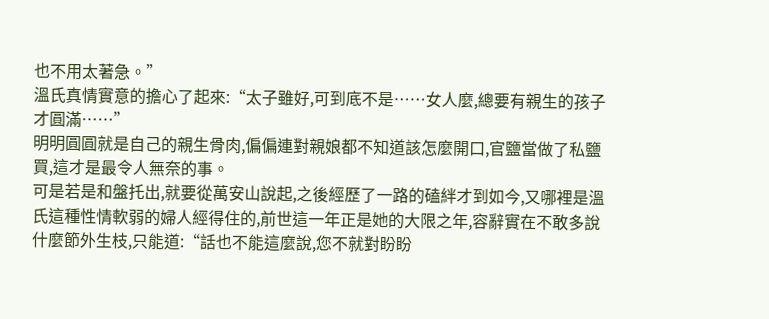也不用太著急。”
溫氏真情實意的擔心了起來:“太子雖好,可到底不是……女人麼,總要有親生的孩子才圓滿……”
明明圓圓就是自己的親生骨肉,偏偏連對親娘都不知道該怎麼開口,官鹽當做了私鹽買,這才是最令人無奈的事。
可是若是和盤托出,就要從萬安山說起,之後經歷了一路的磕絆才到如今,又哪裡是溫氏這種性情軟弱的婦人經得住的,前世這一年正是她的大限之年,容辭實在不敢多說什麼節外生枝,只能道:“話也不能這麼說,您不就對盼盼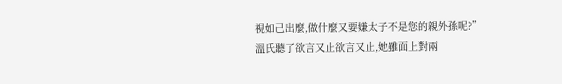視如己出麼,做什麼又要嫌太子不是您的親外孫呢?”
溫氏聽了欲言又止欲言又止,她雖面上對兩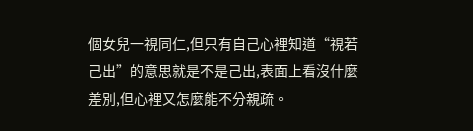個女兒一視同仁,但只有自己心裡知道“視若己出”的意思就是不是己出,表面上看沒什麼差別,但心裡又怎麼能不分親疏。